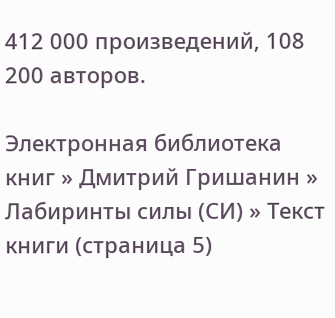412 000 произведений, 108 200 авторов.

Электронная библиотека книг » Дмитрий Гришанин » Лабиринты силы (СИ) » Текст книги (страница 5)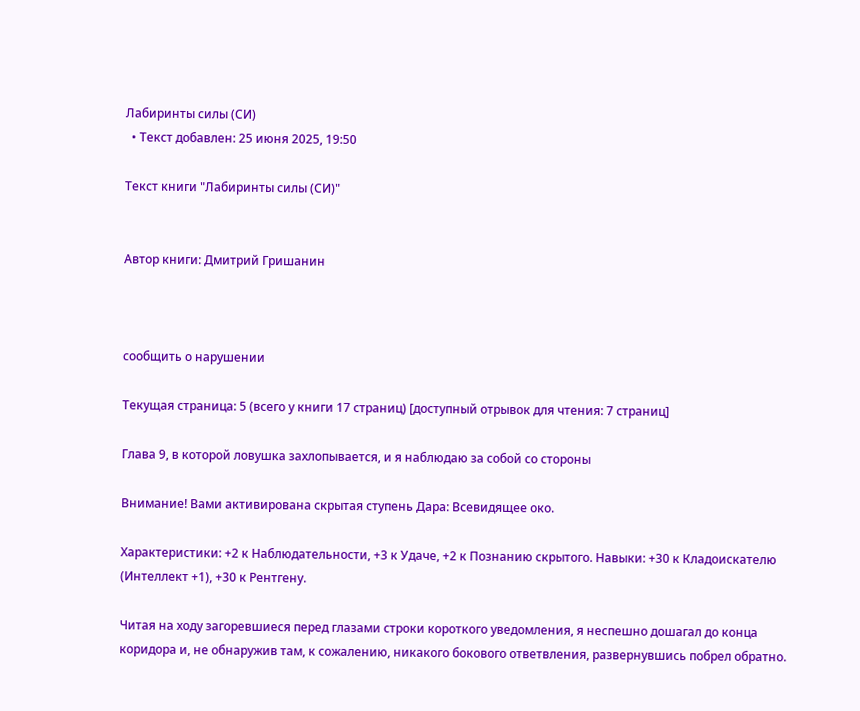Лабиринты силы (СИ)
  • Текст добавлен: 25 июня 2025, 19:50

Текст книги "Лабиринты силы (СИ)"


Автор книги: Дмитрий Гришанин



сообщить о нарушении

Текущая страница: 5 (всего у книги 17 страниц) [доступный отрывок для чтения: 7 страниц]

Глава 9, в которой ловушка захлопывается, и я наблюдаю за собой со стороны

Внимание! Вами активирована скрытая ступень Дара: Всевидящее око.

Характеристики: +2 к Наблюдательности, +3 к Удаче, +2 к Познанию скрытого. Навыки: +30 к Кладоискателю (Интеллект +1), +30 к Рентгену.

Читая на ходу загоревшиеся перед глазами строки короткого уведомления, я неспешно дошагал до конца коридора и, не обнаружив там, к сожалению, никакого бокового ответвления, развернувшись побрел обратно.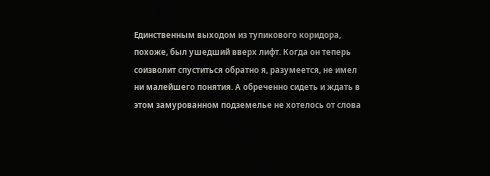Единственным выходом из тупикового коридора, похоже, был ушедший вверх лифт. Когда он теперь соизволит спуститься обратно я, разумеется, не имел ни малейшего понятия. А обреченно сидеть и ждать в этом замурованном подземелье не хотелось от слова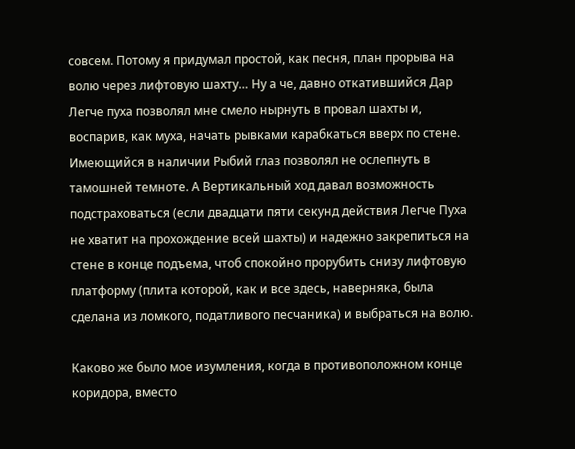совсем. Потому я придумал простой, как песня, план прорыва на волю через лифтовую шахту… Ну а че, давно откатившийся Дар Легче пуха позволял мне смело нырнуть в провал шахты и, воспарив, как муха, начать рывками карабкаться вверх по стене. Имеющийся в наличии Рыбий глаз позволял не ослепнуть в тамошней темноте. А Вертикальный ход давал возможность подстраховаться (если двадцати пяти секунд действия Легче Пуха не хватит на прохождение всей шахты) и надежно закрепиться на стене в конце подъема, чтоб спокойно прорубить снизу лифтовую платформу (плита которой, как и все здесь, наверняка, была сделана из ломкого, податливого песчаника) и выбраться на волю.

Каково же было мое изумления, когда в противоположном конце коридора, вместо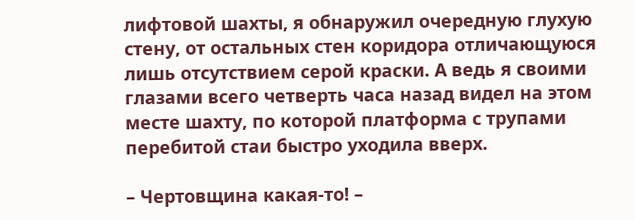лифтовой шахты, я обнаружил очередную глухую стену, от остальных стен коридора отличающуюся лишь отсутствием серой краски. А ведь я своими глазами всего четверть часа назад видел на этом месте шахту, по которой платформа с трупами перебитой стаи быстро уходила вверх.

– Чертовщина какая-то! –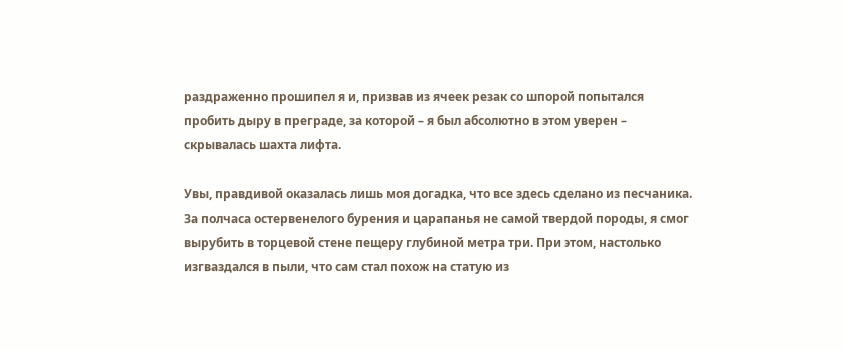раздраженно прошипел я и, призвав из ячеек резак со шпорой попытался пробить дыру в преграде, за которой – я был абсолютно в этом уверен – скрывалась шахта лифта.

Увы, правдивой оказалась лишь моя догадка, что все здесь сделано из песчаника. За полчаса остервенелого бурения и царапанья не самой твердой породы, я смог вырубить в торцевой стене пещеру глубиной метра три. При этом, настолько изгваздался в пыли, что сам стал похож на статую из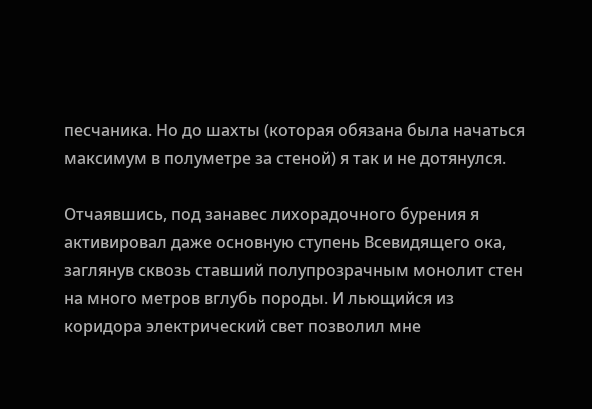песчаника. Но до шахты (которая обязана была начаться максимум в полуметре за стеной) я так и не дотянулся.

Отчаявшись, под занавес лихорадочного бурения я активировал даже основную ступень Всевидящего ока, заглянув сквозь ставший полупрозрачным монолит стен на много метров вглубь породы. И льющийся из коридора электрический свет позволил мне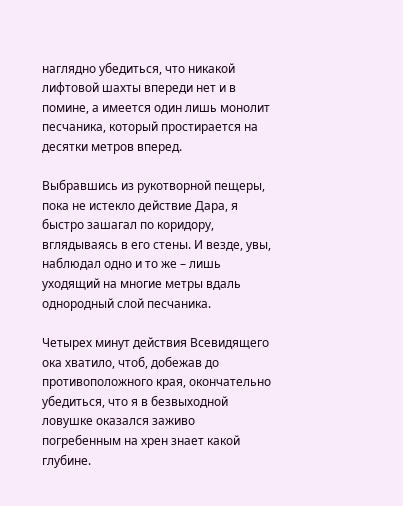наглядно убедиться, что никакой лифтовой шахты впереди нет и в помине, а имеется один лишь монолит песчаника, который простирается на десятки метров вперед.

Выбравшись из рукотворной пещеры, пока не истекло действие Дара, я быстро зашагал по коридору, вглядываясь в его стены. И везде, увы, наблюдал одно и то же – лишь уходящий на многие метры вдаль однородный слой песчаника.

Четырех минут действия Всевидящего ока хватило, чтоб, добежав до противоположного края, окончательно убедиться, что я в безвыходной ловушке оказался заживо погребенным на хрен знает какой глубине.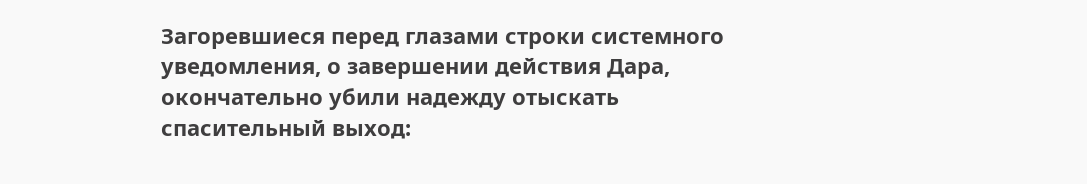Загоревшиеся перед глазами строки системного уведомления, о завершении действия Дара, окончательно убили надежду отыскать спасительный выход: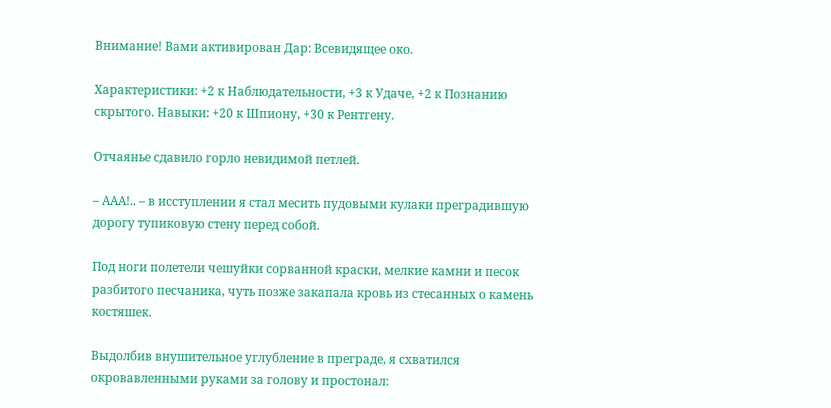Внимание! Вами активирован Дар: Всевидящее око.

Характеристики: +2 к Наблюдательности, +3 к Удаче, +2 к Познанию скрытого. Навыки: +20 к Шпиону, +30 к Рентгену.

Отчаянье сдавило горло невидимой петлей.

– ААА!.. – в исступлении я стал месить пудовыми кулаки преградившую дорогу тупиковую стену перед собой.

Под ноги полетели чешуйки сорванной краски, мелкие камни и песок разбитого песчаника, чуть позже закапала кровь из стесанных о камень костяшек.

Выдолбив внушительное углубление в преграде, я схватился окровавленными руками за голову и простонал: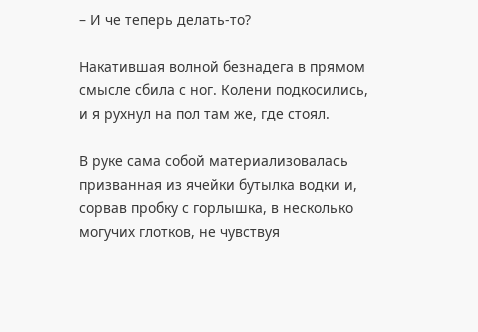– И че теперь делать-то?

Накатившая волной безнадега в прямом смысле сбила с ног. Колени подкосились, и я рухнул на пол там же, где стоял.

В руке сама собой материализовалась призванная из ячейки бутылка водки и, сорвав пробку с горлышка, в несколько могучих глотков, не чувствуя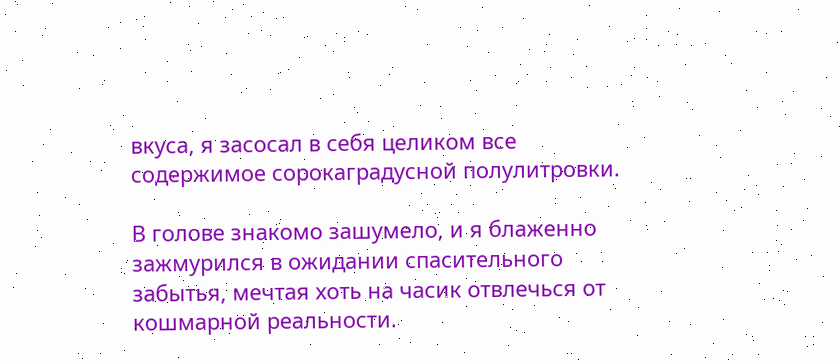вкуса, я засосал в себя целиком все содержимое сорокаградусной полулитровки.

В голове знакомо зашумело, и я блаженно зажмурился в ожидании спасительного забытья, мечтая хоть на часик отвлечься от кошмарной реальности.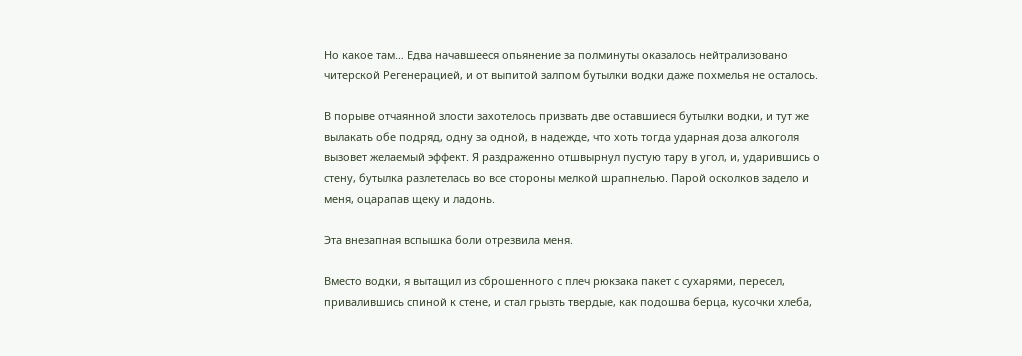Но какое там… Едва начавшееся опьянение за полминуты оказалось нейтрализовано читерской Регенерацией, и от выпитой залпом бутылки водки даже похмелья не осталось.

В порыве отчаянной злости захотелось призвать две оставшиеся бутылки водки, и тут же вылакать обе подряд, одну за одной, в надежде, что хоть тогда ударная доза алкоголя вызовет желаемый эффект. Я раздраженно отшвырнул пустую тару в угол, и, ударившись о стену, бутылка разлетелась во все стороны мелкой шрапнелью. Парой осколков задело и меня, оцарапав щеку и ладонь.

Эта внезапная вспышка боли отрезвила меня.

Вместо водки, я вытащил из сброшенного с плеч рюкзака пакет с сухарями, пересел, привалившись спиной к стене, и стал грызть твердые, как подошва берца, кусочки хлеба,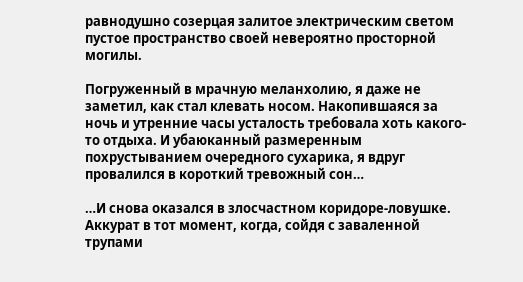равнодушно созерцая залитое электрическим светом пустое пространство своей невероятно просторной могилы.

Погруженный в мрачную меланхолию, я даже не заметил, как стал клевать носом. Накопившаяся за ночь и утренние часы усталость требовала хоть какого-то отдыха. И убаюканный размеренным похрустыванием очередного сухарика, я вдруг провалился в короткий тревожный сон…

…И снова оказался в злосчастном коридоре-ловушке. Аккурат в тот момент, когда, сойдя с заваленной трупами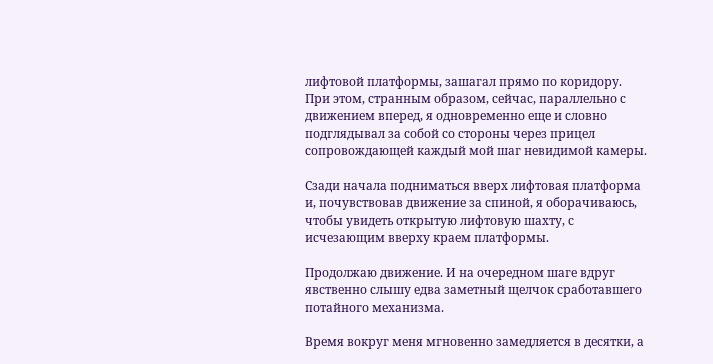лифтовой платформы, зашагал прямо по коридору. При этом, странным образом, сейчас, параллельно с движением вперед, я одновременно еще и словно подглядывал за собой со стороны через прицел сопровождающей каждый мой шаг невидимой камеры.

Сзади начала подниматься вверх лифтовая платформа и, почувствовав движение за спиной, я оборачиваюсь, чтобы увидеть открытую лифтовую шахту, с исчезающим вверху краем платформы.

Продолжаю движение. И на очередном шаге вдруг явственно слышу едва заметный щелчок сработавшего потайного механизма.

Время вокруг меня мгновенно замедляется в десятки, а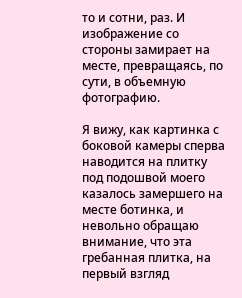то и сотни, раз. И изображение со стороны замирает на месте, превращаясь, по сути, в объемную фотографию.

Я вижу, как картинка с боковой камеры сперва наводится на плитку под подошвой моего казалось замершего на месте ботинка, и невольно обращаю внимание, что эта гребанная плитка, на первый взгляд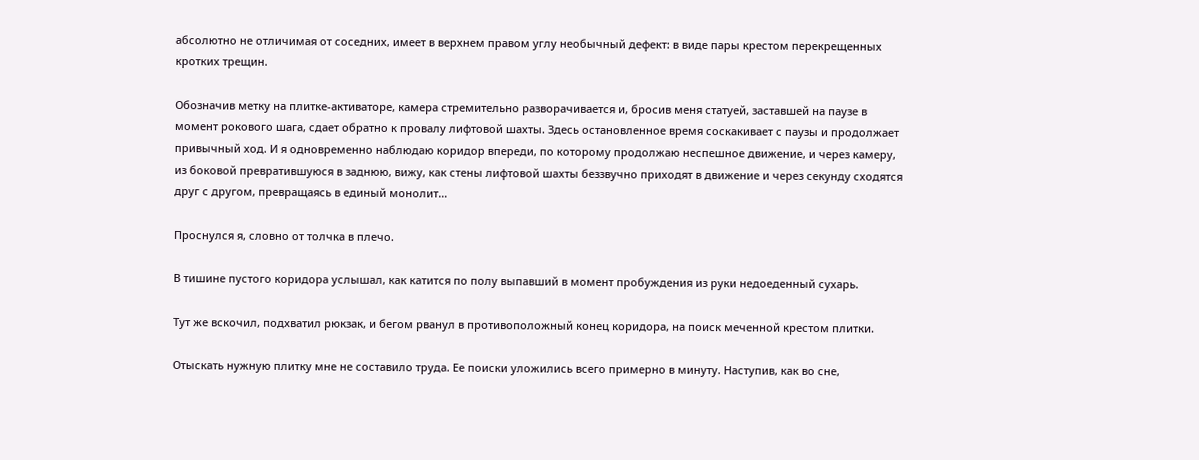абсолютно не отличимая от соседних, имеет в верхнем правом углу необычный дефект: в виде пары крестом перекрещенных кротких трещин.

Обозначив метку на плитке-активаторе, камера стремительно разворачивается и, бросив меня статуей, заставшей на паузе в момент рокового шага, сдает обратно к провалу лифтовой шахты. Здесь остановленное время соскакивает с паузы и продолжает привычный ход. И я одновременно наблюдаю коридор впереди, по которому продолжаю неспешное движение, и через камеру, из боковой превратившуюся в заднюю, вижу, как стены лифтовой шахты беззвучно приходят в движение и через секунду сходятся друг с другом, превращаясь в единый монолит…

Проснулся я, словно от толчка в плечо.

В тишине пустого коридора услышал, как катится по полу выпавший в момент пробуждения из руки недоеденный сухарь.

Тут же вскочил, подхватил рюкзак, и бегом рванул в противоположный конец коридора, на поиск меченной крестом плитки.

Отыскать нужную плитку мне не составило труда. Ее поиски уложились всего примерно в минуту. Наступив, как во сне,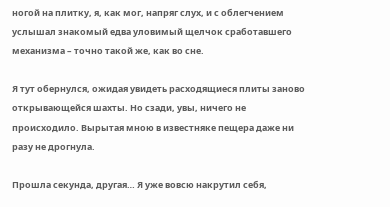ногой на плитку, я, как мог, напряг слух, и с облегчением услышал знакомый едва уловимый щелчок сработавшего механизма – точно такой же, как во сне.

Я тут обернулся, ожидая увидеть расходящиеся плиты заново открывающейся шахты. Но сзади, увы, ничего не происходило. Вырытая мною в известняке пещера даже ни разу не дрогнула.

Прошла секунда, другая… Я уже вовсю накрутил себя,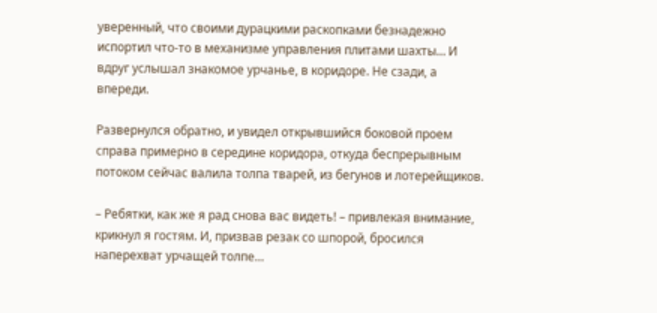уверенный, что своими дурацкими раскопками безнадежно испортил что-то в механизме управления плитами шахты… И вдруг услышал знакомое урчанье, в коридоре. Не сзади, а впереди.

Развернулся обратно, и увидел открывшийся боковой проем справа примерно в середине коридора, откуда беспрерывным потоком сейчас валила толпа тварей, из бегунов и лотерейщиков.

– Ребятки, как же я рад снова вас видеть! – привлекая внимание, крикнул я гостям. И, призвав резак со шпорой, бросился наперехват урчащей толпе…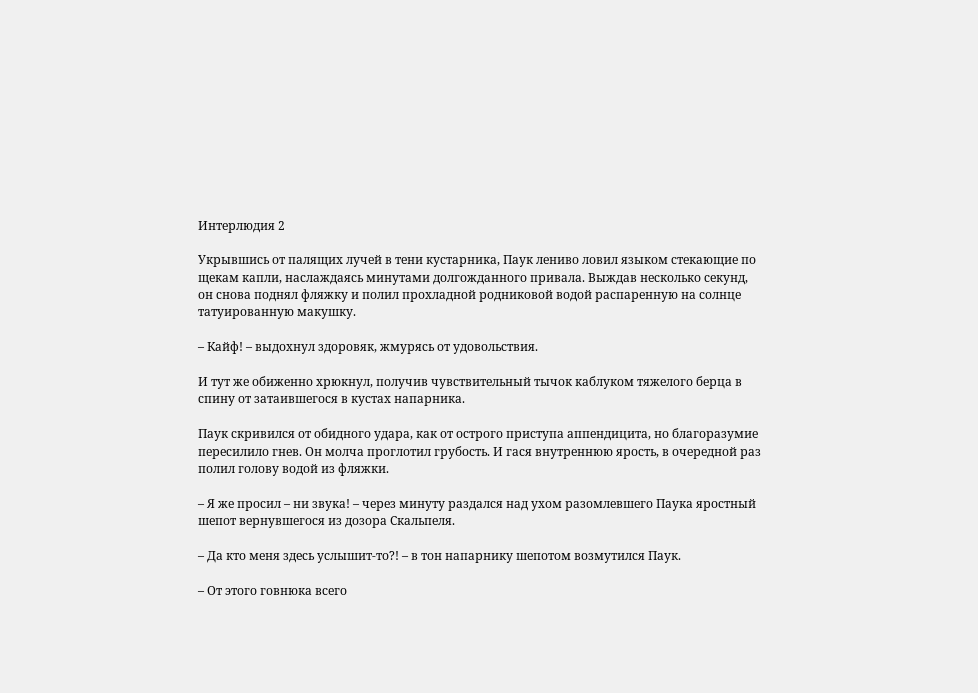Интерлюдия 2

Укрывшись от палящих лучей в тени кустарника, Паук лениво ловил языком стекающие по щекам капли, наслаждаясь минутами долгожданного привала. Выждав несколько секунд, он снова поднял фляжку и полил прохладной родниковой водой распаренную на солнце татуированную макушку.

– Кайф! – выдохнул здоровяк, жмурясь от удовольствия.

И тут же обиженно хрюкнул, получив чувствительный тычок каблуком тяжелого берца в спину от затаившегося в кустах напарника.

Паук скривился от обидного удара, как от острого приступа аппендицита, но благоразумие пересилило гнев. Он молча проглотил грубость. И гася внутреннюю ярость, в очередной раз полил голову водой из фляжки.

– Я же просил – ни звука! – через минуту раздался над ухом разомлевшего Паука яростный шепот вернувшегося из дозора Скальпеля.

– Да кто меня здесь услышит-то?! – в тон напарнику шепотом возмутился Паук.

– От этого говнюка всего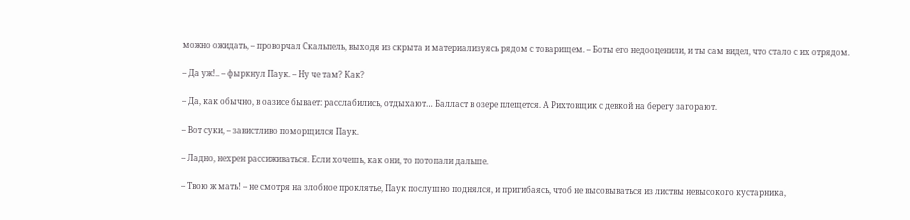можно ожидать, – проворчал Скальпель, выходя из скрыта и материализуясь рядом с товарищем. – Боты его недооценили, и ты сам видел, что стало с их отрядом.

– Да уж!.. – фыркнул Паук. – Ну че там? Как?

– Да, как обычно, в оазисе бывает: расслабились, отдыхают… Балласт в озере плещется. А Рихтовщик с девкой на берегу загорают.

– Вот суки, – завистливо поморщился Паук.

– Ладно, нехрен рассиживаться. Если хочешь, как они, то потопали дальше.

– Твою ж мать! – не смотря на злобное проклятье, Паук послушно поднялся, и пригибаясь, чтоб не высовываться из листвы невысокого кустарника,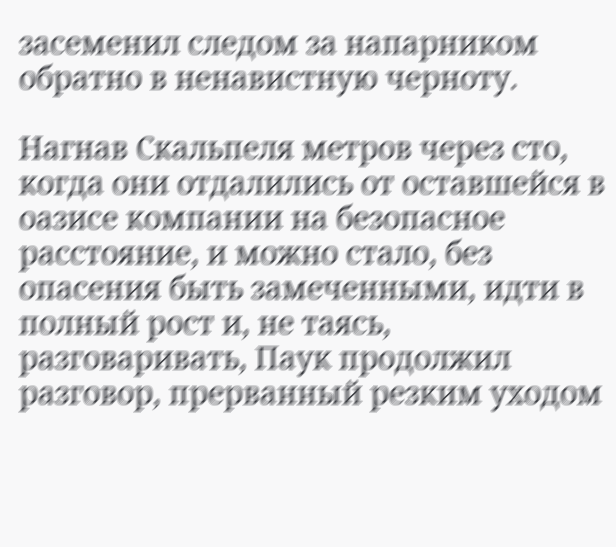засеменил следом за напарником обратно в ненавистную черноту.

Нагнав Скальпеля метров через сто, когда они отдалились от оставшейся в оазисе компании на безопасное расстояние, и можно стало, без опасения быть замеченными, идти в полный рост и, не таясь, разговаривать, Паук продолжил разговор, прерванный резким уходом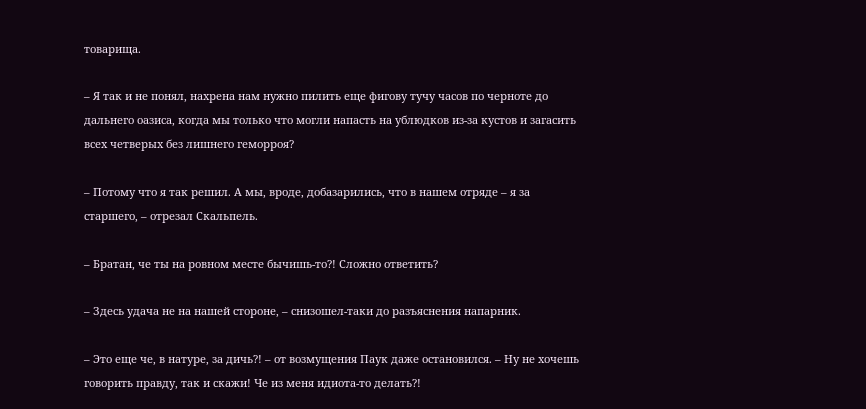товарища.

– Я так и не понял, нахрена нам нужно пилить еще фигову тучу часов по черноте до дальнего оазиса, когда мы только что могли напасть на ублюдков из-за кустов и загасить всех четверых без лишнего геморроя?

– Потому что я так решил. А мы, вроде, добазарились, что в нашем отряде – я за старшего, – отрезал Скальпель.

– Братан, че ты на ровном месте бычишь-то?! Сложно ответить?

– Здесь удача не на нашей стороне, – снизошел-таки до разъяснения напарник.

– Это еще че, в натуре, за дичь?! – от возмущения Паук даже остановился. – Ну не хочешь говорить правду, так и скажи! Че из меня идиота-то делать?!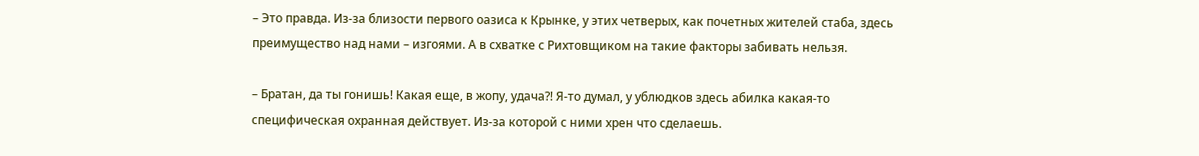– Это правда. Из-за близости первого оазиса к Крынке, у этих четверых, как почетных жителей стаба, здесь преимущество над нами – изгоями. А в схватке с Рихтовщиком на такие факторы забивать нельзя.

– Братан, да ты гонишь! Какая еще, в жопу, удача?! Я-то думал, у ублюдков здесь абилка какая-то специфическая охранная действует. Из-за которой с ними хрен что сделаешь.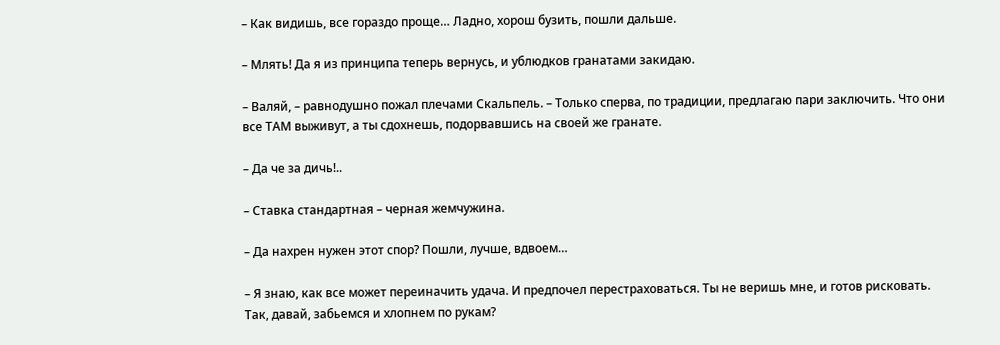– Как видишь, все гораздо проще… Ладно, хорош бузить, пошли дальше.

– Млять! Да я из принципа теперь вернусь, и ублюдков гранатами закидаю.

– Валяй, – равнодушно пожал плечами Скальпель. – Только сперва, по традиции, предлагаю пари заключить. Что они все ТАМ выживут, а ты сдохнешь, подорвавшись на своей же гранате.

– Да че за дичь!..

– Ставка стандартная – черная жемчужина.

– Да нахрен нужен этот спор? Пошли, лучше, вдвоем…

– Я знаю, как все может переиначить удача. И предпочел перестраховаться. Ты не веришь мне, и готов рисковать. Так, давай, забьемся и хлопнем по рукам?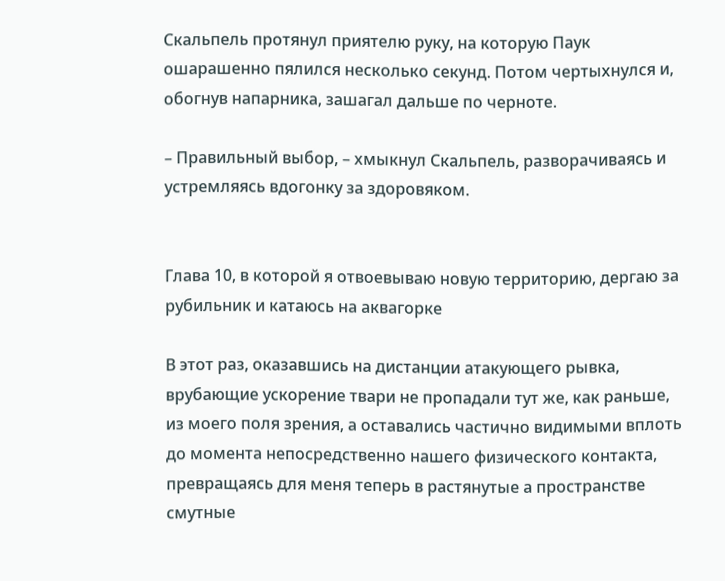Скальпель протянул приятелю руку, на которую Паук ошарашенно пялился несколько секунд. Потом чертыхнулся и, обогнув напарника, зашагал дальше по черноте.

– Правильный выбор, – хмыкнул Скальпель, разворачиваясь и устремляясь вдогонку за здоровяком.


Глава 10, в которой я отвоевываю новую территорию, дергаю за рубильник и катаюсь на аквагорке

В этот раз, оказавшись на дистанции атакующего рывка, врубающие ускорение твари не пропадали тут же, как раньше, из моего поля зрения, а оставались частично видимыми вплоть до момента непосредственно нашего физического контакта, превращаясь для меня теперь в растянутые а пространстве смутные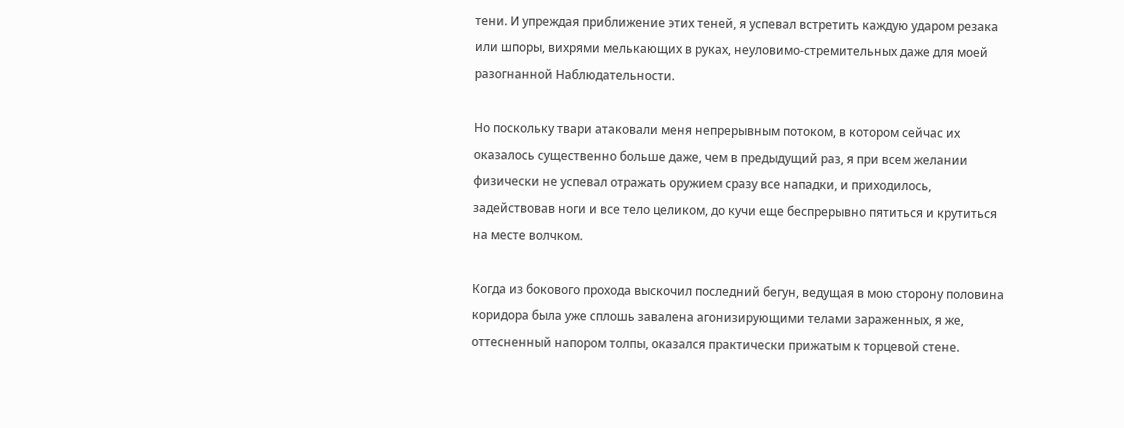тени. И упреждая приближение этих теней, я успевал встретить каждую ударом резака или шпоры, вихрями мелькающих в руках, неуловимо-стремительных даже для моей разогнанной Наблюдательности.

Но поскольку твари атаковали меня непрерывным потоком, в котором сейчас их оказалось существенно больше даже, чем в предыдущий раз, я при всем желании физически не успевал отражать оружием сразу все нападки, и приходилось, задействовав ноги и все тело целиком, до кучи еще беспрерывно пятиться и крутиться на месте волчком.

Когда из бокового прохода выскочил последний бегун, ведущая в мою сторону половина коридора была уже сплошь завалена агонизирующими телами зараженных, я же, оттесненный напором толпы, оказался практически прижатым к торцевой стене.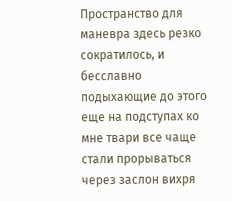Пространство для маневра здесь резко сократилось, и бесславно подыхающие до этого еще на подступах ко мне твари все чаще стали прорываться через заслон вихря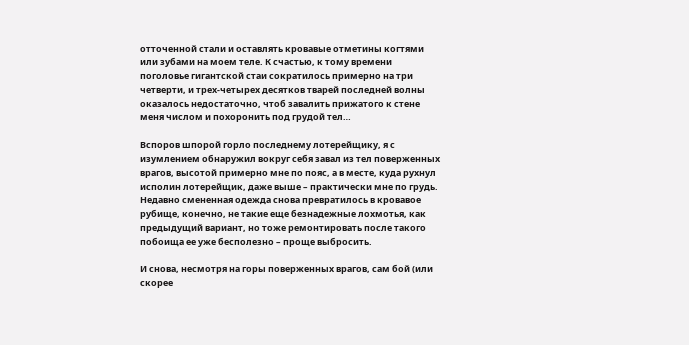отточенной стали и оставлять кровавые отметины когтями или зубами на моем теле. К счастью, к тому времени поголовье гигантской стаи сократилось примерно на три четверти, и трех-четырех десятков тварей последней волны оказалось недостаточно, чтоб завалить прижатого к стене меня числом и похоронить под грудой тел…

Вспоров шпорой горло последнему лотерейщику, я с изумлением обнаружил вокруг себя завал из тел поверженных врагов, высотой примерно мне по пояс, а в месте, куда рухнул исполин лотерейщик, даже выше – практически мне по грудь. Недавно смененная одежда снова превратилось в кровавое рубище, конечно, не такие еще безнадежные лохмотья, как предыдущий вариант, но тоже ремонтировать после такого побоища ее уже бесполезно – проще выбросить.

И снова, несмотря на горы поверженных врагов, сам бой (или скорее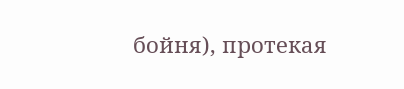бойня), протекая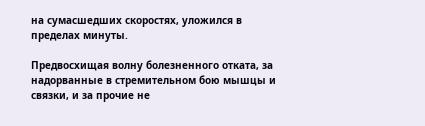на сумасшедших скоростях, уложился в пределах минуты.

Предвосхищая волну болезненного отката, за надорванные в стремительном бою мышцы и связки, и за прочие не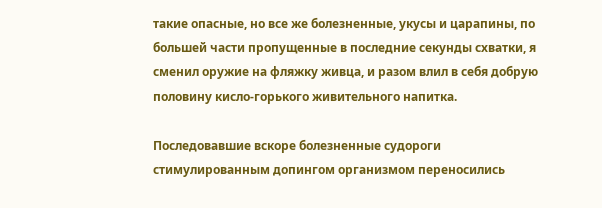такие опасные, но все же болезненные, укусы и царапины, по большей части пропущенные в последние секунды схватки, я сменил оружие на фляжку живца, и разом влил в себя добрую половину кисло-горького живительного напитка.

Последовавшие вскоре болезненные судороги стимулированным допингом организмом переносились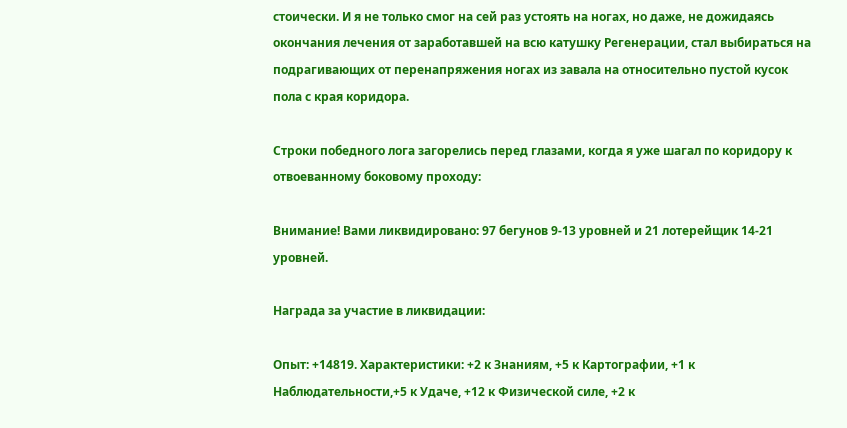стоически. И я не только смог на сей раз устоять на ногах, но даже, не дожидаясь окончания лечения от заработавшей на всю катушку Регенерации, стал выбираться на подрагивающих от перенапряжения ногах из завала на относительно пустой кусок пола с края коридора.

Строки победного лога загорелись перед глазами, когда я уже шагал по коридору к отвоеванному боковому проходу:

Внимание! Вами ликвидировано: 97 бегунов 9-13 уровней и 21 лотерейщик 14-21 уровней.

Награда за участие в ликвидации:

Опыт: +14819. Характеристики: +2 к Знаниям, +5 к Картографии, +1 к Наблюдательности,+5 к Удаче, +12 к Физической силе, +2 к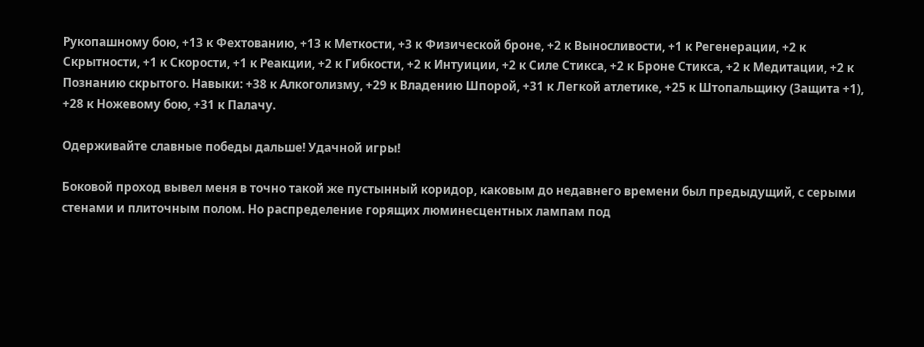Рукопашному бою, +13 к Фехтованию, +13 к Меткости, +3 к Физической броне, +2 к Выносливости, +1 к Регенерации, +2 к Скрытности, +1 к Скорости, +1 к Реакции, +2 к Гибкости, +2 к Интуиции, +2 к Силе Стикса, +2 к Броне Стикса, +2 к Медитации, +2 к Познанию скрытого. Навыки: +38 к Алкоголизму, +29 к Владению Шпорой, +31 к Легкой атлетике, +25 к Штопальщику (Защита +1), +28 к Ножевому бою, +31 к Палачу.

Одерживайте славные победы дальше! Удачной игры!

Боковой проход вывел меня в точно такой же пустынный коридор, каковым до недавнего времени был предыдущий, с серыми стенами и плиточным полом. Но распределение горящих люминесцентных лампам под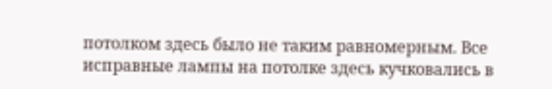потолком здесь было не таким равномерным. Все исправные лампы на потолке здесь кучковались в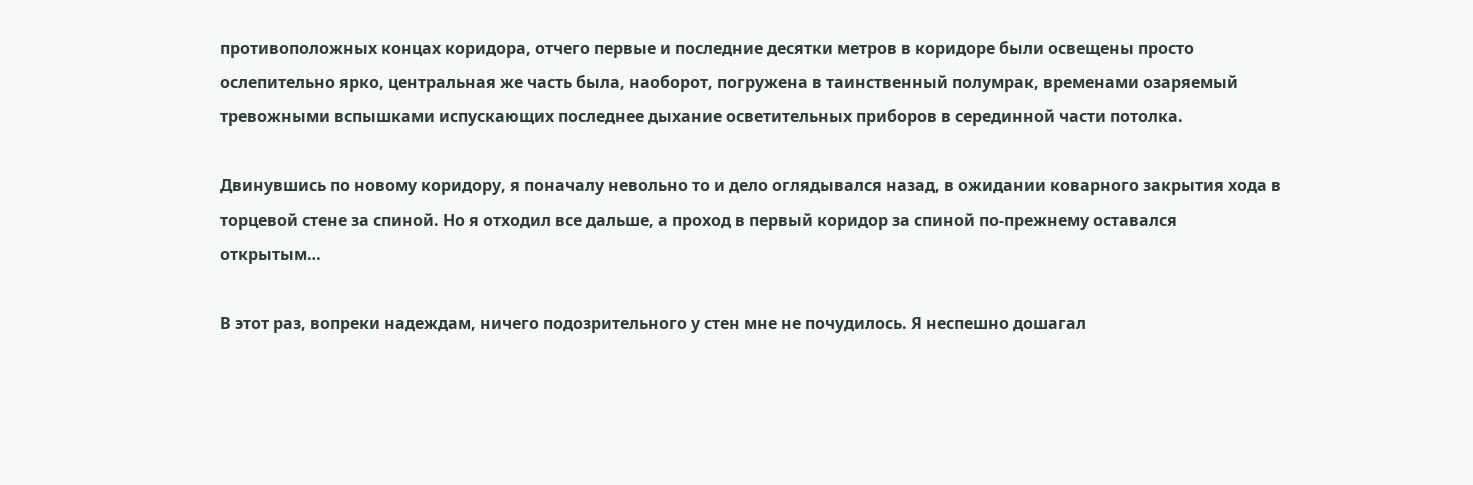противоположных концах коридора, отчего первые и последние десятки метров в коридоре были освещены просто ослепительно ярко, центральная же часть была, наоборот, погружена в таинственный полумрак, временами озаряемый тревожными вспышками испускающих последнее дыхание осветительных приборов в серединной части потолка.

Двинувшись по новому коридору, я поначалу невольно то и дело оглядывался назад, в ожидании коварного закрытия хода в торцевой стене за спиной. Но я отходил все дальше, а проход в первый коридор за спиной по-прежнему оставался открытым…

В этот раз, вопреки надеждам, ничего подозрительного у стен мне не почудилось. Я неспешно дошагал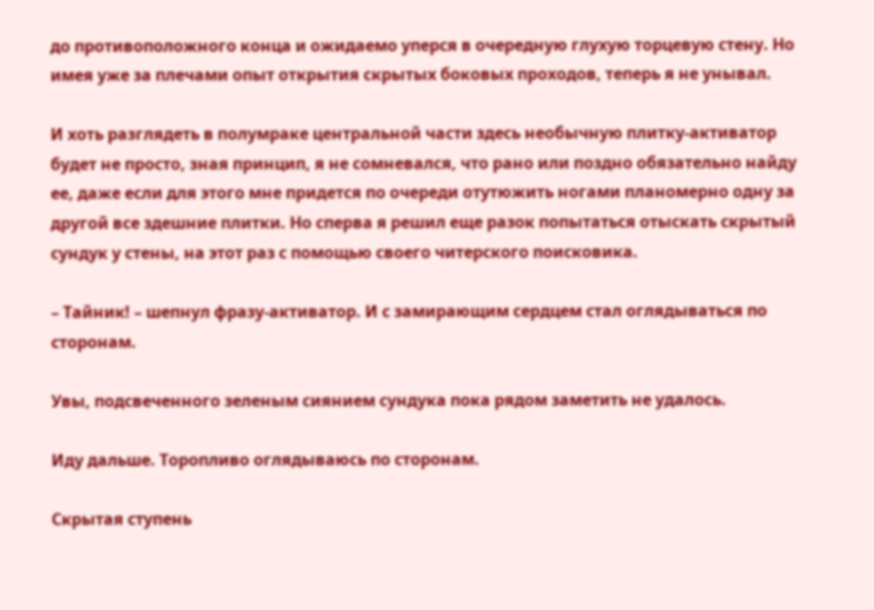до противоположного конца и ожидаемо уперся в очередную глухую торцевую стену. Но имея уже за плечами опыт открытия скрытых боковых проходов, теперь я не унывал.

И хоть разглядеть в полумраке центральной части здесь необычную плитку-активатор будет не просто, зная принцип, я не сомневался, что рано или поздно обязательно найду ее, даже если для этого мне придется по очереди отутюжить ногами планомерно одну за другой все здешние плитки. Но сперва я решил еще разок попытаться отыскать скрытый сундук у стены, на этот раз с помощью своего читерского поисковика.

– Тайник! – шепнул фразу-активатор. И с замирающим сердцем стал оглядываться по сторонам.

Увы, подсвеченного зеленым сиянием сундука пока рядом заметить не удалось.

Иду дальше. Торопливо оглядываюсь по сторонам.

Скрытая ступень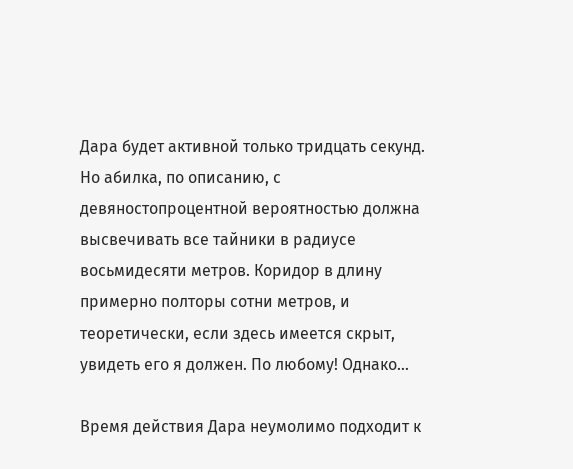Дара будет активной только тридцать секунд. Но абилка, по описанию, с девяностопроцентной вероятностью должна высвечивать все тайники в радиусе восьмидесяти метров. Коридор в длину примерно полторы сотни метров, и теоретически, если здесь имеется скрыт, увидеть его я должен. По любому! Однако…

Время действия Дара неумолимо подходит к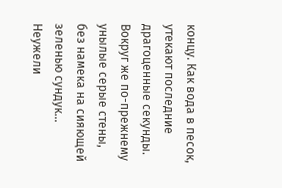концу. Как вода в песок, утекают последние драгоценные секунды. Вокруг же по-прежнему унылые серые стены, без намека на сияющей зеленью сундук… Неужели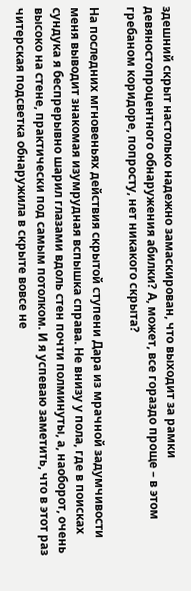здешний скрыт настолько надежно замаскирован, что выходит за рамки девяностопроцентного обнаружения абилки? А, может, все гораздо проще – в этом гребаном коридоре, попросту, нет никакого скрыта?

На последних мгновеньях действия скрытой ступени Дара из мрачной задумчивости меня выводит знакомая изумрудная вспышка справа. Не внизу у пола, где в поисках сундука я беспрерывно шарил глазами вдоль стен почти полминуты, а, наоборот, очень высоко на стене, практически под самым потолком. И я успеваю заметить, что в этот раз читерская подсветка обнаружила в скрыте вовсе не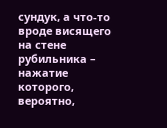сундук, а что-то вроде висящего на стене рубильника – нажатие которого, вероятно,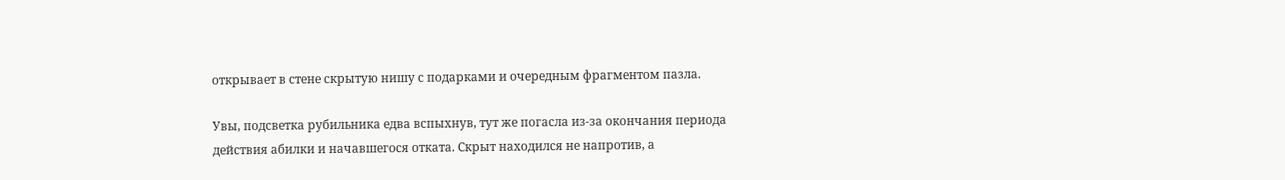открывает в стене скрытую нишу с подарками и очередным фрагментом пазла.

Увы, подсветка рубильника едва вспыхнув, тут же погасла из-за окончания периода действия абилки и начавшегося отката. Скрыт находился не напротив, а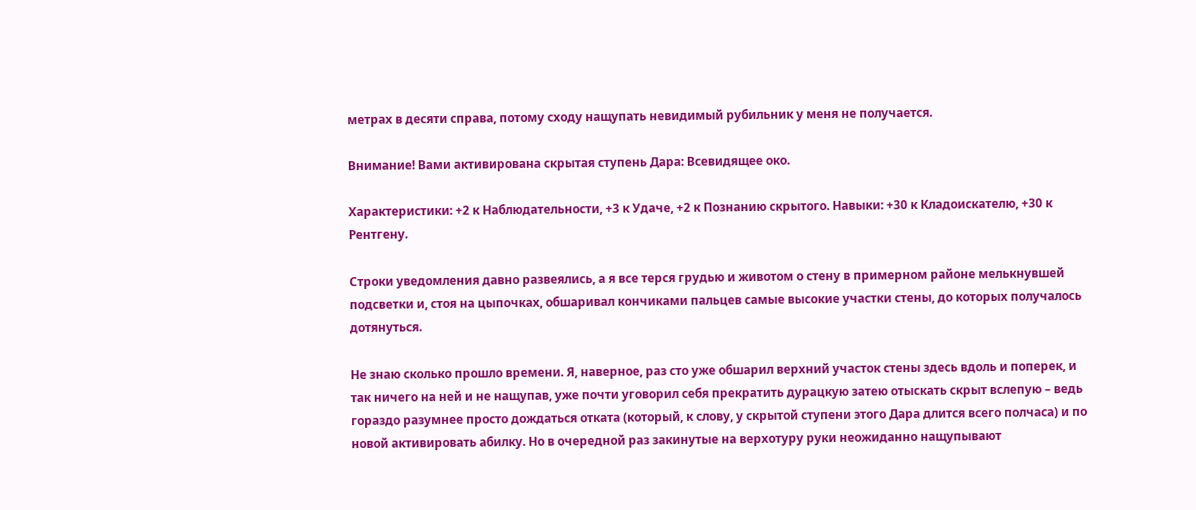метрах в десяти справа, потому сходу нащупать невидимый рубильник у меня не получается.

Внимание! Вами активирована скрытая ступень Дара: Всевидящее око.

Характеристики: +2 к Наблюдательности, +3 к Удаче, +2 к Познанию скрытого. Навыки: +30 к Кладоискателю, +30 к Рентгену.

Строки уведомления давно развеялись, а я все терся грудью и животом о стену в примерном районе мелькнувшей подсветки и, стоя на цыпочках, обшаривал кончиками пальцев самые высокие участки стены, до которых получалось дотянуться.

Не знаю сколько прошло времени. Я, наверное, раз сто уже обшарил верхний участок стены здесь вдоль и поперек, и так ничего на ней и не нащупав, уже почти уговорил себя прекратить дурацкую затею отыскать скрыт вслепую – ведь гораздо разумнее просто дождаться отката (который, к слову, у скрытой ступени этого Дара длится всего полчаса) и по новой активировать абилку. Но в очередной раз закинутые на верхотуру руки неожиданно нащупывают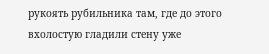рукоять рубильника там, где до этого вхолостую гладили стену уже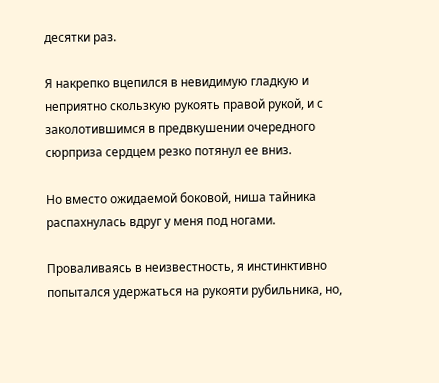десятки раз.

Я накрепко вцепился в невидимую гладкую и неприятно скользкую рукоять правой рукой, и с заколотившимся в предвкушении очередного сюрприза сердцем резко потянул ее вниз.

Но вместо ожидаемой боковой, ниша тайника распахнулась вдруг у меня под ногами.

Проваливаясь в неизвестность, я инстинктивно попытался удержаться на рукояти рубильника, но,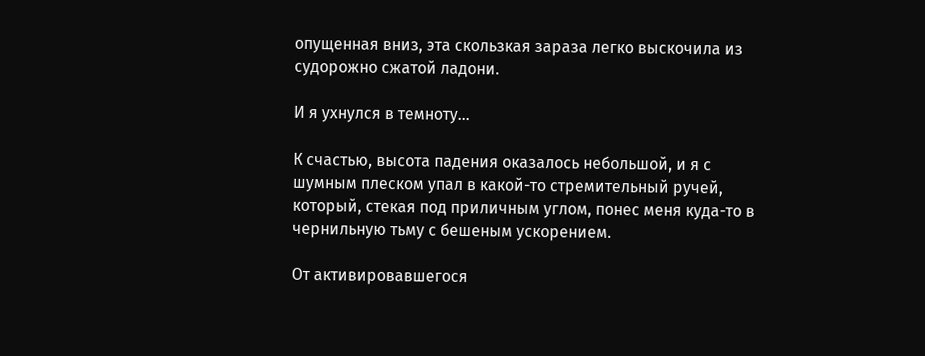опущенная вниз, эта скользкая зараза легко выскочила из судорожно сжатой ладони.

И я ухнулся в темноту…

К счастью, высота падения оказалось небольшой, и я с шумным плеском упал в какой-то стремительный ручей, который, стекая под приличным углом, понес меня куда-то в чернильную тьму с бешеным ускорением.

От активировавшегося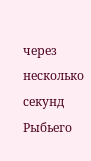через несколько секунд Рыбьего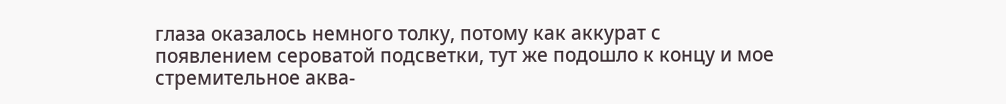глаза оказалось немного толку, потому как аккурат с появлением сероватой подсветки, тут же подошло к концу и мое стремительное аква-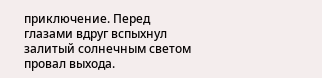приключение. Перед глазами вдруг вспыхнул залитый солнечным светом провал выхода.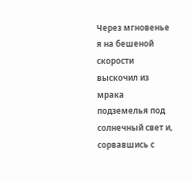Через мгновенье я на бешеной скорости выскочил из мрака подземелья под солнечный свет и, сорвавшись с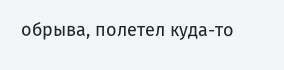обрыва, полетел куда-то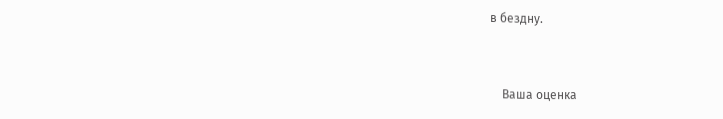в бездну.


    Ваша оценка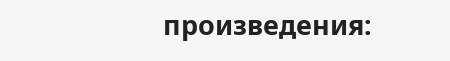произведения: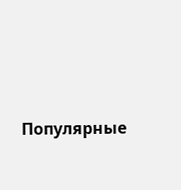Популярные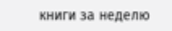книги за неделю